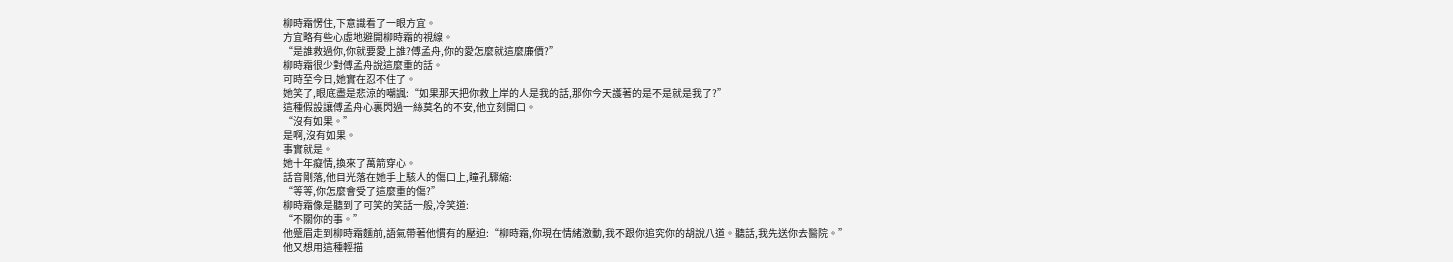柳時霜愣住,下意識看了一眼方宜。
方宜略有些心虛地避開柳時霜的視線。
“是誰救過你,你就要愛上誰?傅孟舟,你的愛怎麼就這麼廉價?”
柳時霜很少對傅孟舟說這麼重的話。
可時至今日,她實在忍不住了。
她笑了,眼底盡是悲涼的嘲諷:“如果那天把你救上岸的人是我的話,那你今天護著的是不是就是我了?”
這種假設讓傅孟舟心裏閃過一絲莫名的不安,他立刻開口。
“沒有如果。”
是啊,沒有如果。
事實就是。
她十年癡情,換來了萬箭穿心。
話音剛落,他目光落在她手上駭人的傷口上,瞳孔驟縮:
“等等,你怎麼會受了這麼重的傷?”
柳時霜像是聽到了可笑的笑話一般,冷笑道:
“不關你的事。”
他蹙眉走到柳時霜麵前,語氣帶著他慣有的壓迫:“柳時霜,你現在情緒激動,我不跟你追究你的胡說八道。聽話,我先送你去醫院。”
他又想用這種輕描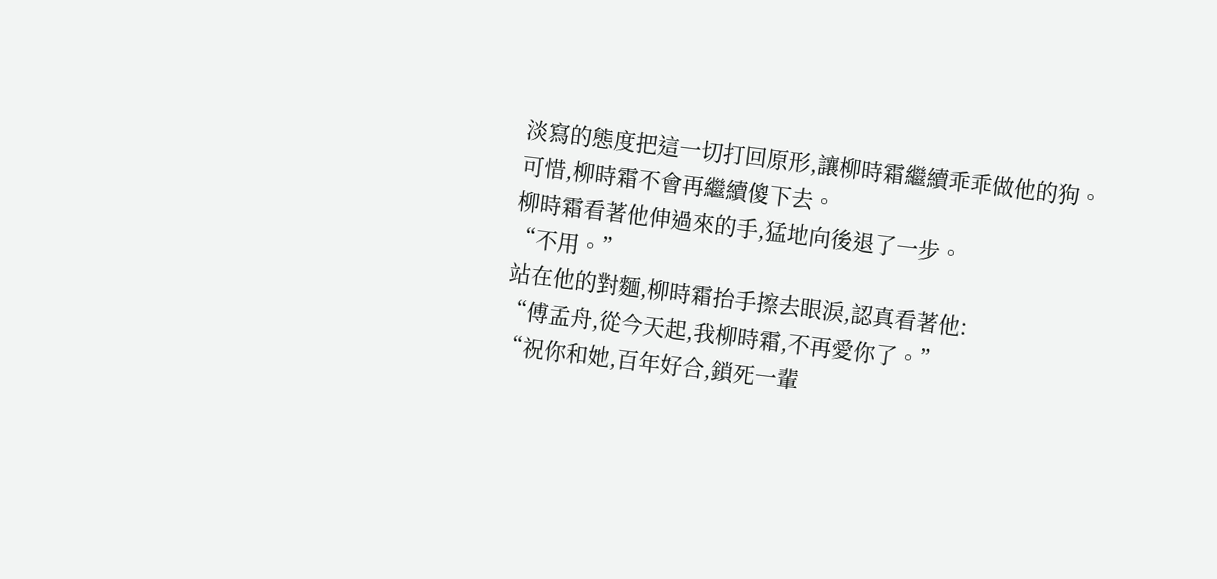淡寫的態度把這一切打回原形,讓柳時霜繼續乖乖做他的狗。
可惜,柳時霜不會再繼續傻下去。
柳時霜看著他伸過來的手,猛地向後退了一步。
“不用。”
站在他的對麵,柳時霜抬手擦去眼淚,認真看著他:
“傅孟舟,從今天起,我柳時霜,不再愛你了。”
“祝你和她,百年好合,鎖死一輩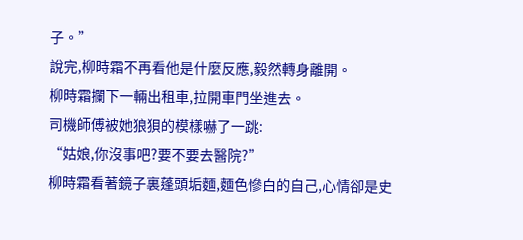子。”
說完,柳時霜不再看他是什麼反應,毅然轉身離開。
柳時霜攔下一輛出租車,拉開車門坐進去。
司機師傅被她狼狽的模樣嚇了一跳:
“姑娘,你沒事吧?要不要去醫院?”
柳時霜看著鏡子裏蓬頭垢麵,麵色慘白的自己,心情卻是史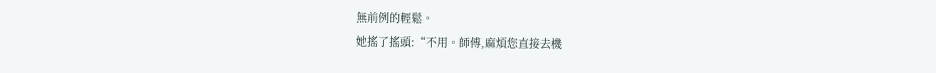無前例的輕鬆。
她搖了搖頭:“不用。師傅,麻煩您直接去機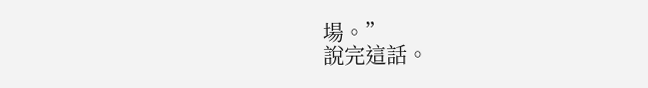場。”
說完這話。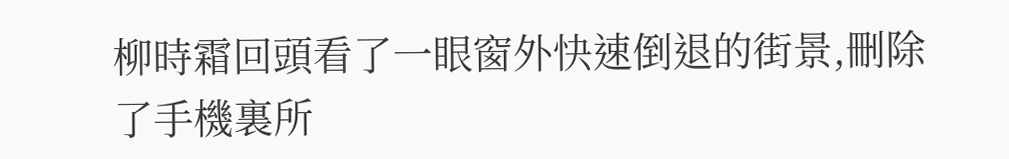柳時霜回頭看了一眼窗外快速倒退的街景,刪除了手機裏所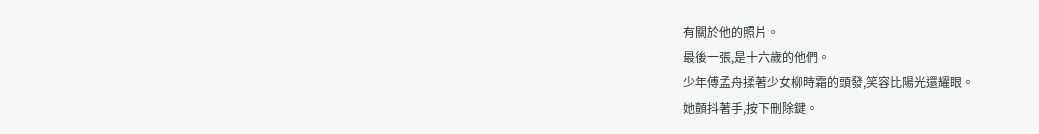有關於他的照片。
最後一張,是十六歲的他們。
少年傅孟舟揉著少女柳時霜的頭發,笑容比陽光還耀眼。
她顫抖著手,按下刪除鍵。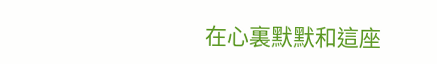在心裏默默和這座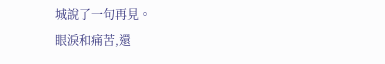城說了一句再見。
眼淚和痛苦,還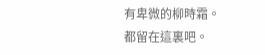有卑微的柳時霜。
都留在這裏吧。